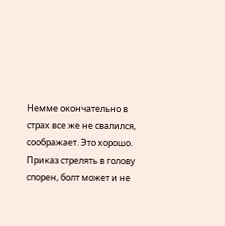Немме окончательно в страх все же не свалился, соображает. Это хорошо. Приказ стрелять в голову спорен, болт может и не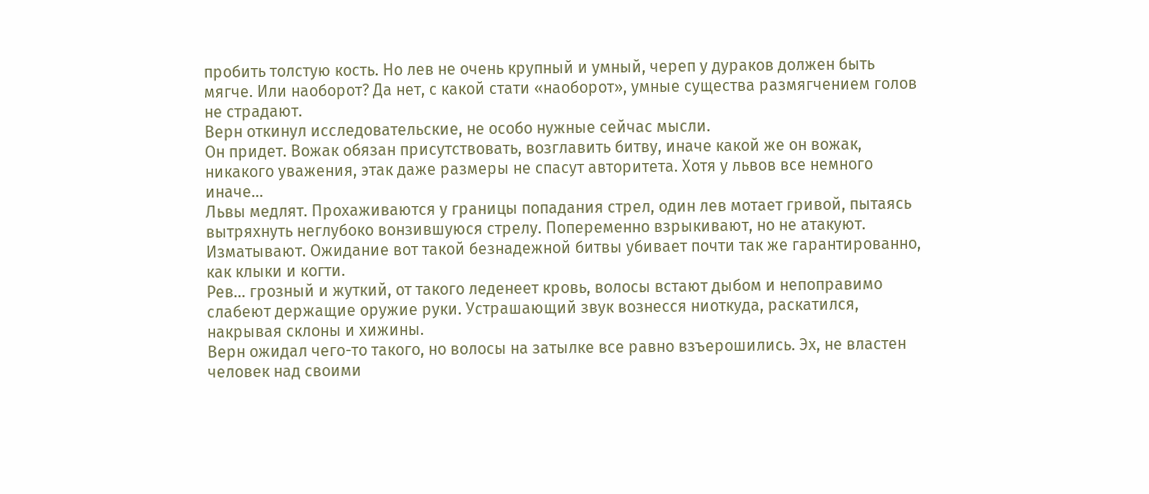пробить толстую кость. Но лев не очень крупный и умный, череп у дураков должен быть мягче. Или наоборот? Да нет, с какой стати «наоборот», умные существа размягчением голов не страдают.
Верн откинул исследовательские, не особо нужные сейчас мысли.
Он придет. Вожак обязан присутствовать, возглавить битву, иначе какой же он вожак, никакого уважения, этак даже размеры не спасут авторитета. Хотя у львов все немного иначе…
Львы медлят. Прохаживаются у границы попадания стрел, один лев мотает гривой, пытаясь вытряхнуть неглубоко вонзившуюся стрелу. Попеременно взрыкивают, но не атакуют. Изматывают. Ожидание вот такой безнадежной битвы убивает почти так же гарантированно, как клыки и когти.
Рев… грозный и жуткий, от такого леденеет кровь, волосы встают дыбом и непоправимо слабеют держащие оружие руки. Устрашающий звук вознесся ниоткуда, раскатился, накрывая склоны и хижины.
Верн ожидал чего-то такого, но волосы на затылке все равно взъерошились. Эх, не властен человек над своими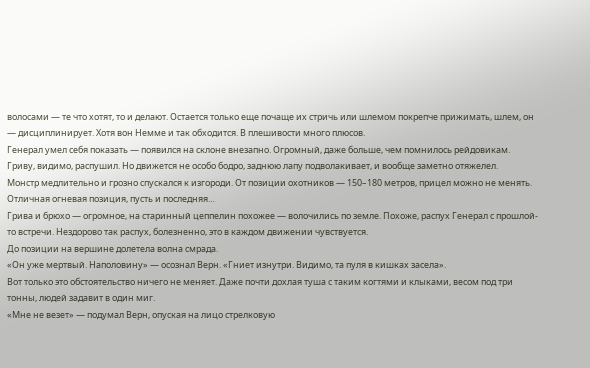волосами — те что хотят, то и делают. Остается только еще почаще их стричь или шлемом покрепче прижимать, шлем, он — дисциплинирует. Хотя вон Немме и так обходится. В плешивости много плюсов.
Генерал умел себя показать — появился на склоне внезапно. Огромный, даже больше, чем помнилось рейдовикам. Гриву, видимо, распушил. Но движется не особо бодро, заднюю лапу подволакивает, и вообще заметно отяжелел.
Монстр медлительно и грозно спускался к изгороди. От позиции охотников — 150–180 метров, прицел можно не менять. Отличная огневая позиция, пусть и последняя…
Грива и брюхо — огромное, на старинный цеппелин похожее — волочились по земле. Похоже, распух Генерал с прошлой-то встречи. Нездорово так распух, болезненно, это в каждом движении чувствуется.
До позиции на вершине долетела волна смрада.
«Он уже мертвый. Наполовину» — осознал Верн. «Гниет изнутри. Видимо, та пуля в кишках засела».
Вот только это обстоятельство ничего не меняет. Даже почти дохлая туша с таким когтями и клыками, весом под три тонны, людей задавит в один миг.
«Мне не везет» — подумал Верн, опуская на лицо стрелковую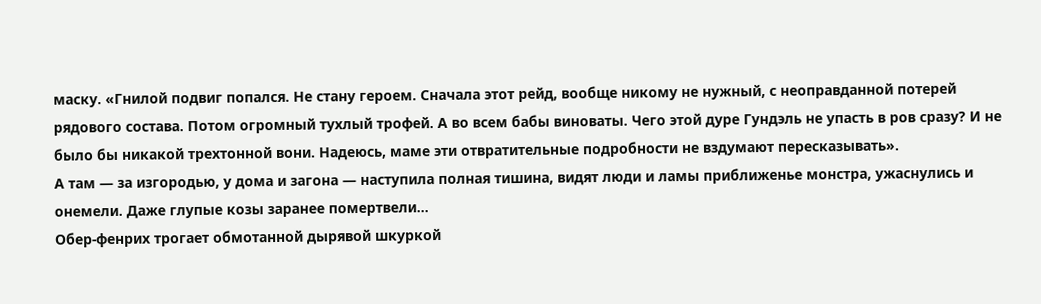маску. «Гнилой подвиг попался. Не стану героем. Сначала этот рейд, вообще никому не нужный, с неоправданной потерей рядового состава. Потом огромный тухлый трофей. А во всем бабы виноваты. Чего этой дуре Гундэль не упасть в ров сразу? И не было бы никакой трехтонной вони. Надеюсь, маме эти отвратительные подробности не вздумают пересказывать».
А там — за изгородью, у дома и загона — наступила полная тишина, видят люди и ламы приближенье монстра, ужаснулись и онемели. Даже глупые козы заранее помертвели…
Обер-фенрих трогает обмотанной дырявой шкуркой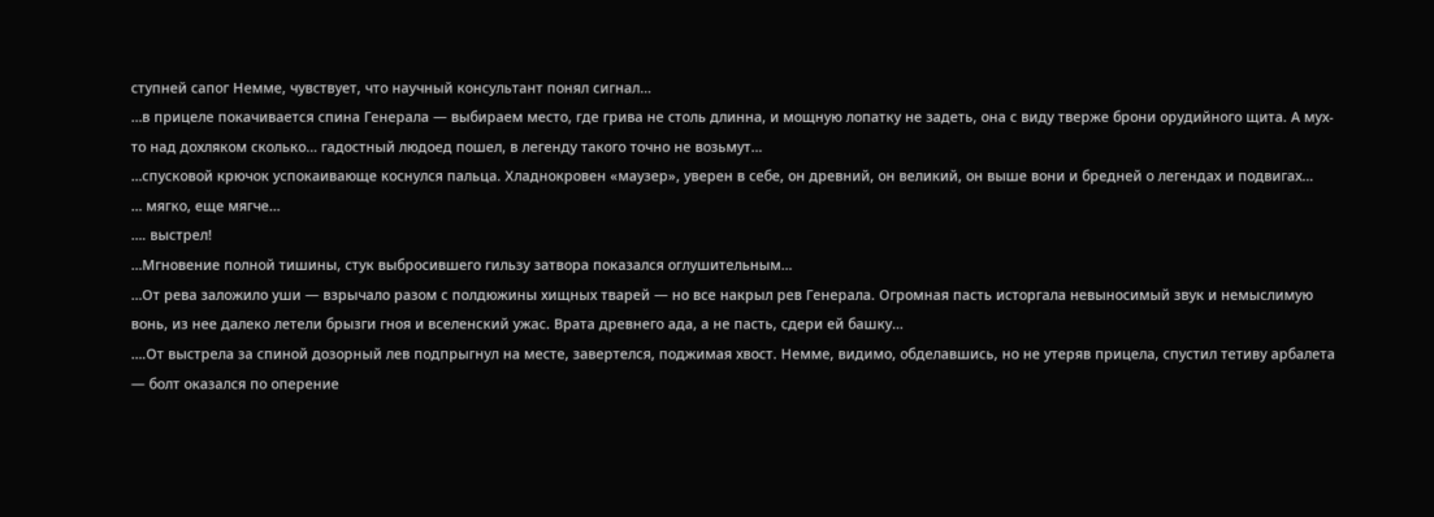ступней сапог Немме, чувствует, что научный консультант понял сигнал…
…в прицеле покачивается спина Генерала — выбираем место, где грива не столь длинна, и мощную лопатку не задеть, она с виду тверже брони орудийного щита. А мух-то над дохляком сколько… гадостный людоед пошел, в легенду такого точно не возьмут…
…спусковой крючок успокаивающе коснулся пальца. Хладнокровен «маузер», уверен в себе, он древний, он великий, он выше вони и бредней о легендах и подвигах…
… мягко, еще мягче…
…. выстрел!
…Мгновение полной тишины, стук выбросившего гильзу затвора показался оглушительным…
…От рева заложило уши — взрычало разом с полдюжины хищных тварей — но все накрыл рев Генерала. Огромная пасть исторгала невыносимый звук и немыслимую вонь, из нее далеко летели брызги гноя и вселенский ужас. Врата древнего ада, а не пасть, сдери ей башку…
….От выстрела за спиной дозорный лев подпрыгнул на месте, завертелся, поджимая хвост. Немме, видимо, обделавшись, но не утеряв прицела, спустил тетиву арбалета — болт оказался по оперение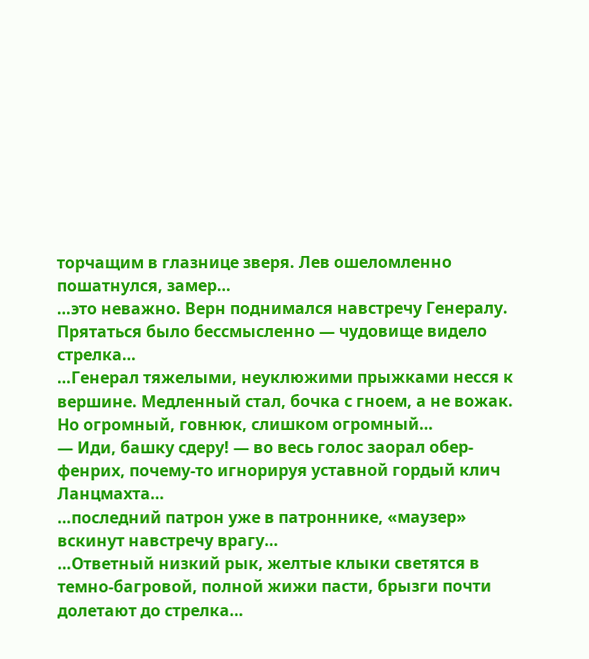торчащим в глазнице зверя. Лев ошеломленно пошатнулся, замер…
…это неважно. Верн поднимался навстречу Генералу. Прятаться было бессмысленно — чудовище видело стрелка…
…Генерал тяжелыми, неуклюжими прыжками несся к вершине. Медленный стал, бочка с гноем, а не вожак. Но огромный, говнюк, слишком огромный…
— Иди, башку сдеру! — во весь голос заорал обер-фенрих, почему-то игнорируя уставной гордый клич Ланцмахта…
…последний патрон уже в патроннике, «маузер» вскинут навстречу врагу…
…Ответный низкий рык, желтые клыки светятся в темно-багровой, полной жижи пасти, брызги почти долетают до стрелка…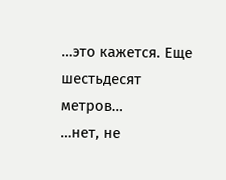…это кажется. Еще шестьдесят метров…
…нет, не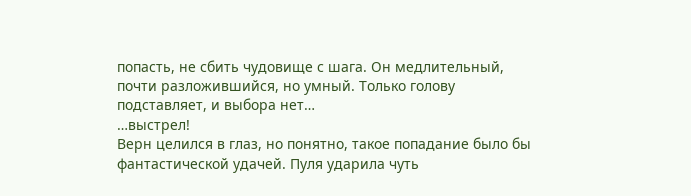попасть, не сбить чудовище с шага. Он медлительный, почти разложившийся, но умный. Только голову подставляет, и выбора нет…
…выстрел!
Верн целился в глаз, но понятно, такое попадание было бы фантастической удачей. Пуля ударила чуть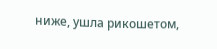ниже, ушла рикошетом,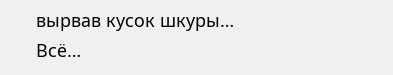вырвав кусок шкуры…
Всё…